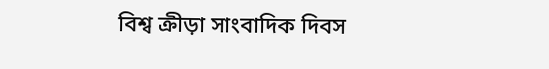বিশ্ব ক্রীড়া সাংবাদিক দিবস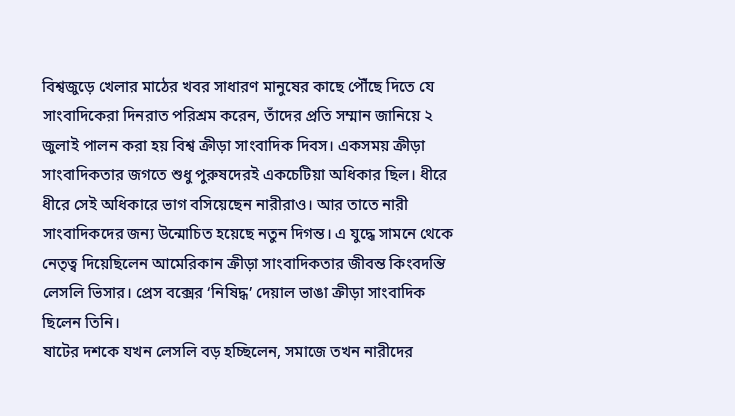বিশ্বজুড়ে খেলার মাঠের খবর সাধারণ মানুষের কাছে পৌঁছে দিতে যে সাংবাদিকেরা দিনরাত পরিশ্রম করেন, তাঁদের প্রতি সম্মান জানিয়ে ২ জুলাই পালন করা হয় বিশ্ব ক্রীড়া সাংবাদিক দিবস। একসময় ক্রীড়া সাংবাদিকতার জগতে শুধু পুরুষদেরই একচেটিয়া অধিকার ছিল। ধীরে ধীরে সেই অধিকারে ভাগ বসিয়েছেন নারীরাও। আর তাতে নারী সাংবাদিকদের জন্য উন্মোচিত হয়েছে নতুন দিগন্ত। এ যুদ্ধে সামনে থেকে নেতৃত্ব দিয়েছিলেন আমেরিকান ক্রীড়া সাংবাদিকতার জীবন্ত কিংবদন্তি লেসলি ভিসার। প্রেস বক্সের ‘নিষিদ্ধ’ দেয়াল ভাঙা ক্রীড়া সাংবাদিক ছিলেন তিনি।
ষাটের দশকে যখন লেসলি বড় হচ্ছিলেন, সমাজে তখন নারীদের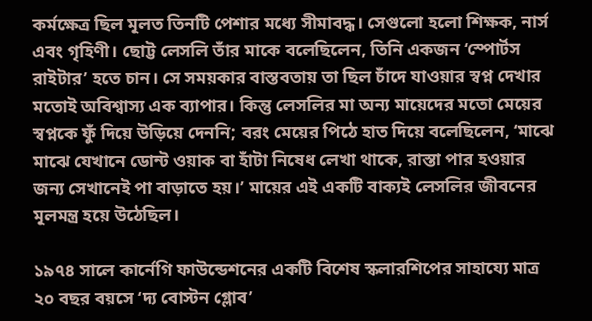কর্মক্ষেত্র ছিল মূলত তিনটি পেশার মধ্যে সীমাবদ্ধ। সেগুলো হলো শিক্ষক, নার্স এবং গৃহিণী। ছোট্ট লেসলি তাঁর মাকে বলেছিলেন, তিনি একজন ‘স্পোর্টস রাইটার’ হতে চান। সে সময়কার বাস্তবতায় তা ছিল চাঁদে যাওয়ার স্বপ্ন দেখার মতোই অবিশ্বাস্য এক ব্যাপার। কিন্তু লেসলির মা অন্য মায়েদের মতো মেয়ের স্বপ্নকে ফুঁ দিয়ে উড়িয়ে দেননি; বরং মেয়ের পিঠে হাত দিয়ে বলেছিলেন, ‘মাঝে মাঝে যেখানে ডোন্ট ওয়াক বা হাঁটা নিষেধ লেখা থাকে, রাস্তা পার হওয়ার জন্য সেখানেই পা বাড়াতে হয়।’ মায়ের এই একটি বাক্যই লেসলির জীবনের মূলমন্ত্র হয়ে উঠেছিল।

১৯৭৪ সালে কার্নেগি ফাউন্ডেশনের একটি বিশেষ স্কলারশিপের সাহায্যে মাত্র ২০ বছর বয়সে ‘দ্য বোস্টন গ্লোব’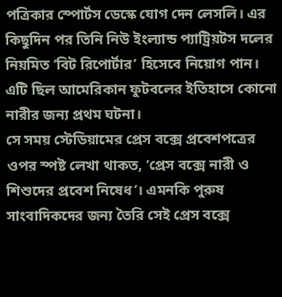পত্রিকার স্পোর্টস ডেস্কে যোগ দেন লেসলি। এর কিছুদিন পর তিনি নিউ ইংল্যান্ড প্যাট্রিয়টস দলের নিয়মিত ‘বিট রিপোর্টার’ হিসেবে নিয়োগ পান। এটি ছিল আমেরিকান ফুটবলের ইতিহাসে কোনো নারীর জন্য প্রথম ঘটনা।
সে সময় স্টেডিয়ামের প্রেস বক্সে প্রবেশপত্রের ওপর স্পষ্ট লেখা থাকত, ‘প্রেস বক্সে নারী ও শিশুদের প্রবেশ নিষেধ’। এমনকি পুরুষ সাংবাদিকদের জন্য তৈরি সেই প্রেস বক্সে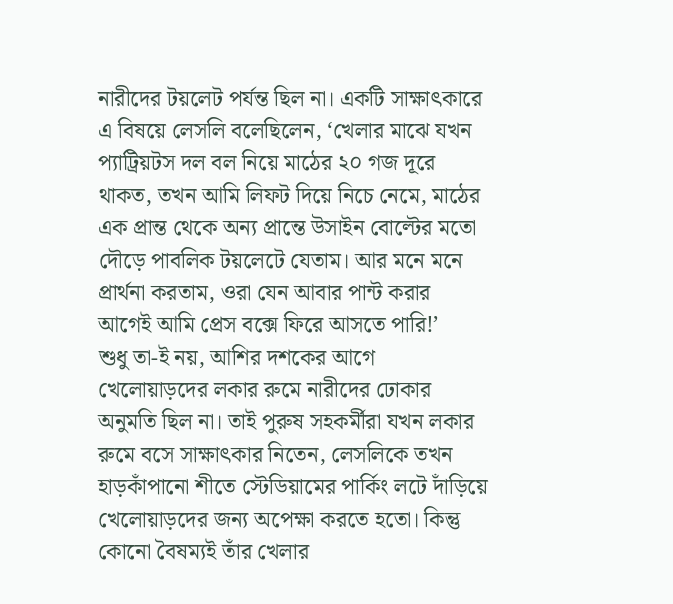নারীদের টয়লেট পর্যন্ত ছিল না। একটি সাক্ষাৎকারে এ বিষয়ে লেসলি বলেছিলেন, ‘খেলার মাঝে যখন প্যাট্রিয়টস দল বল নিয়ে মাঠের ২০ গজ দূরে থাকত, তখন আমি লিফট দিয়ে নিচে নেমে, মাঠের এক প্রান্ত থেকে অন্য প্রান্তে উসাইন বোল্টের মতো দৌড়ে পাবলিক টয়লেটে যেতাম। আর মনে মনে প্রার্থনা করতাম, ওরা যেন আবার পান্ট করার আগেই আমি প্রেস বক্সে ফিরে আসতে পারি!’
শুধু তা-ই নয়, আশির দশকের আগে খেলোয়াড়দের লকার রুমে নারীদের ঢোকার অনুমতি ছিল না। তাই পুরুষ সহকর্মীরা যখন লকার রুমে বসে সাক্ষাৎকার নিতেন, লেসলিকে তখন হাড়কাঁপানো শীতে স্টেডিয়ামের পার্কিং লটে দাঁড়িয়ে খেলোয়াড়দের জন্য অপেক্ষা করতে হতো। কিন্তু কোনো বৈষম্যই তাঁর খেলার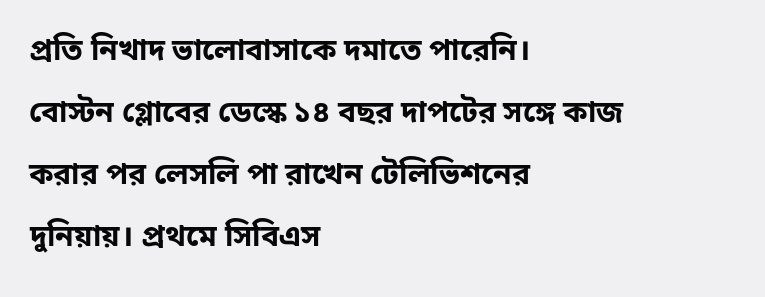প্রতি নিখাদ ভালোবাসাকে দমাতে পারেনি।
বোস্টন গ্লোবের ডেস্কে ১৪ বছর দাপটের সঙ্গে কাজ করার পর লেসলি পা রাখেন টেলিভিশনের দুনিয়ায়। প্রথমে সিবিএস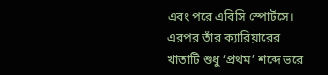এবং পরে এবিসি স্পোর্টসে। এরপর তাঁর ক্যারিয়ারের খাতাটি শুধু ‘প্রথম’ শব্দে ভরে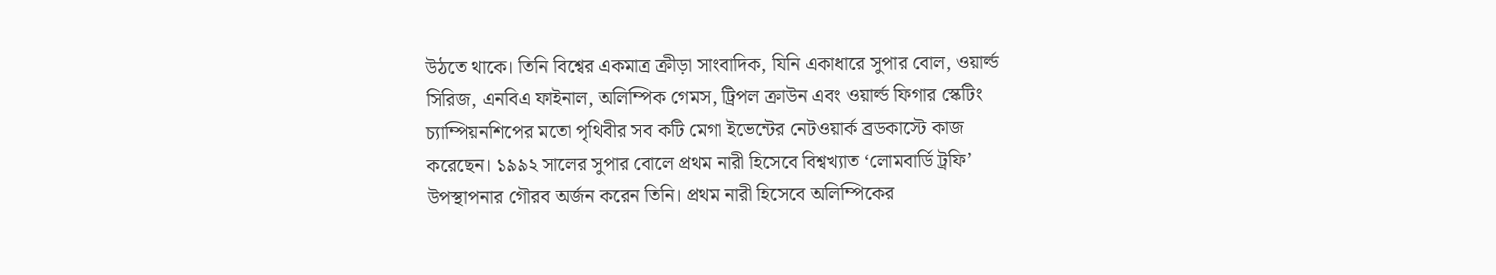উঠতে থাকে। তিনি বিশ্বের একমাত্র ক্রীড়া সাংবাদিক, যিনি একাধারে সুপার বোল, ওয়ার্ল্ড সিরিজ, এনবিএ ফাইনাল, অলিম্পিক গেমস, ট্রিপল ক্রাউন এবং ওয়ার্ল্ড ফিগার স্কেটিং চ্যাম্পিয়নশিপের মতো পৃথিবীর সব কটি মেগা ইভেন্টের নেটওয়ার্ক ব্রডকাস্টে কাজ করেছেন। ১৯৯২ সালের সুপার বোলে প্রথম নারী হিসেবে বিশ্বখ্যাত ‘লোমবার্ডি ট্রফি’ উপস্থাপনার গৌরব অর্জন করেন তিনি। প্রথম নারী হিসেবে অলিম্পিকের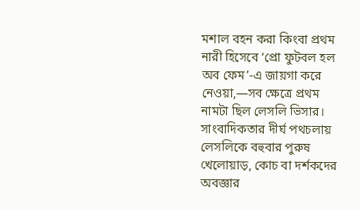মশাল বহন করা কিংবা প্রথম নারী হিসেবে ‘প্রো ফুটবল হল অব ফেম’-এ জায়গা করে নেওয়া,—সব ক্ষেত্রে প্রথম নামটা ছিল লেসলি ভিসার।
সাংবাদিকতার দীর্ঘ পথচলায় লেসলিকে বহুবার পুরুষ খেলোয়াড়, কোচ বা দর্শকদের অবজ্ঞার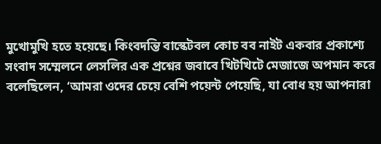মুখোমুখি হতে হয়েছে। কিংবদন্তি বাস্কেটবল কোচ বব নাইট একবার প্রকাশ্যে সংবাদ সম্মেলনে লেসলির এক প্রশ্নের জবাবে খিটখিটে মেজাজে অপমান করে বলেছিলেন, ‘আমরা ওদের চেয়ে বেশি পয়েন্ট পেয়েছি, যা বোধ হয় আপনারা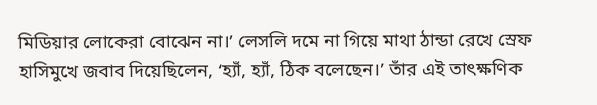মিডিয়ার লোকেরা বোঝেন না।’ লেসলি দমে না গিয়ে মাথা ঠান্ডা রেখে স্রেফ হাসিমুখে জবাব দিয়েছিলেন, ‘হ্যাঁ, হ্যাঁ, ঠিক বলেছেন।’ তাঁর এই তাৎক্ষণিক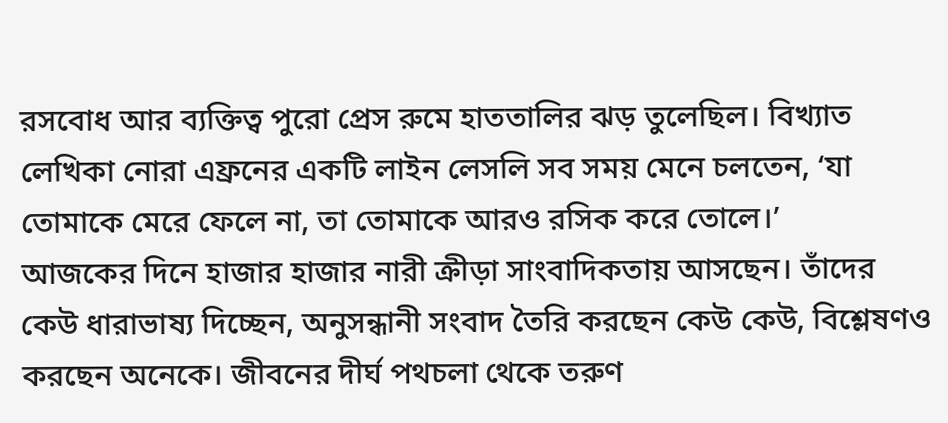রসবোধ আর ব্যক্তিত্ব পুরো প্রেস রুমে হাততালির ঝড় তুলেছিল। বিখ্যাত লেখিকা নোরা এফ্রনের একটি লাইন লেসলি সব সময় মেনে চলতেন, ‘যা তোমাকে মেরে ফেলে না, তা তোমাকে আরও রসিক করে তোলে।’
আজকের দিনে হাজার হাজার নারী ক্রীড়া সাংবাদিকতায় আসছেন। তাঁদের কেউ ধারাভাষ্য দিচ্ছেন, অনুসন্ধানী সংবাদ তৈরি করছেন কেউ কেউ, বিশ্লেষণও করছেন অনেকে। জীবনের দীর্ঘ পথচলা থেকে তরুণ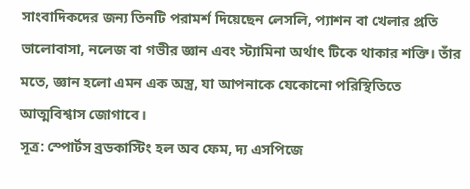সাংবাদিকদের জন্য তিনটি পরামর্শ দিয়েছেন লেসলি, প্যাশন বা খেলার প্রতি ভালোবাসা, নলেজ বা গভীর জ্ঞান এবং স্ট্যামিনা অর্থাৎ টিকে থাকার শক্তি। তাঁর মতে, জ্ঞান হলো এমন এক অস্ত্র, যা আপনাকে যেকোনো পরিস্থিতিতে আত্মবিশ্বাস জোগাবে।
সূত্র: স্পোর্টস ব্রডকাস্টিং হল অব ফেম, দ্য এসপিজে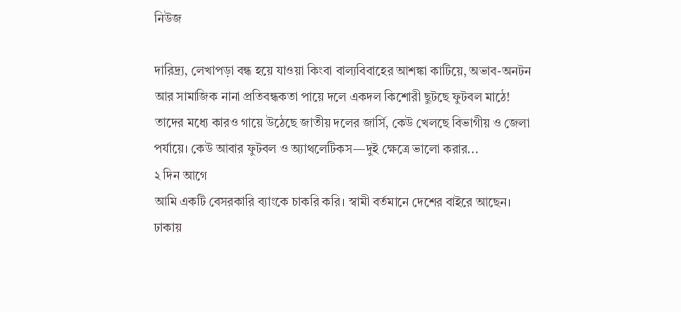নিউজ

দারিদ্র্য, লেখাপড়া বন্ধ হয়ে যাওয়া কিংবা বাল্যবিবাহের আশঙ্কা কাটিয়ে, অভাব-অনটন আর সামাজিক নানা প্রতিবন্ধকতা পায়ে দলে একদল কিশোরী ছুটছে ফুটবল মাঠে! তাদের মধ্যে কারও গায়ে উঠেছে জাতীয় দলের জার্সি, কেউ খেলছে বিভাগীয় ও জেলা পর্যায়ে। কেউ আবার ফুটবল ও অ্যাথলেটিকস—দুই ক্ষেত্রে ভালো করার...
২ দিন আগে
আমি একটি বেসরকারি ব্যাংকে চাকরি করি। স্বামী বর্তমানে দেশের বাইরে আছেন। ঢাকায়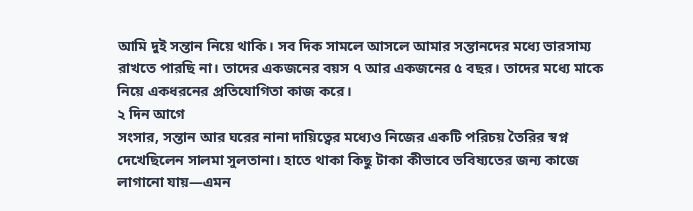আমি দুই সন্তান নিয়ে থাকি। সব দিক সামলে আসলে আমার সন্তানদের মধ্যে ভারসাম্য রাখতে পারছি না। তাদের একজনের বয়স ৭ আর একজনের ৫ বছর। তাদের মধ্যে মাকে নিয়ে একধরনের প্রতিযোগিতা কাজ করে।
২ দিন আগে
সংসার, সন্তান আর ঘরের নানা দায়িত্বের মধ্যেও নিজের একটি পরিচয় তৈরির স্বপ্ন দেখেছিলেন সালমা সুলতানা। হাতে থাকা কিছু টাকা কীভাবে ভবিষ্যতের জন্য কাজে লাগানো যায়—এমন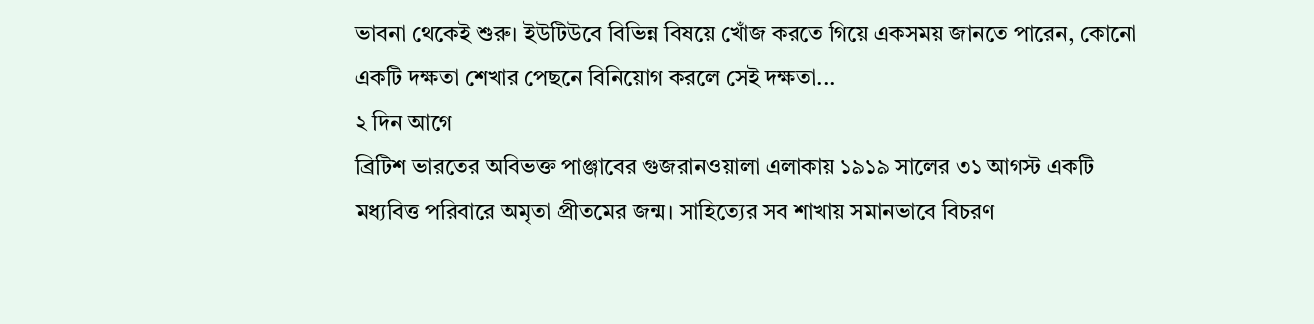ভাবনা থেকেই শুরু। ইউটিউবে বিভিন্ন বিষয়ে খোঁজ করতে গিয়ে একসময় জানতে পারেন, কোনো একটি দক্ষতা শেখার পেছনে বিনিয়োগ করলে সেই দক্ষতা...
২ দিন আগে
ব্রিটিশ ভারতের অবিভক্ত পাঞ্জাবের গুজরানওয়ালা এলাকায় ১৯১৯ সালের ৩১ আগস্ট একটি মধ্যবিত্ত পরিবারে অমৃতা প্রীতমের জন্ম। সাহিত্যের সব শাখায় সমানভাবে বিচরণ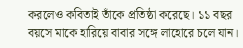করলেও কবিতাই তাঁকে প্রতিষ্ঠা করেছে। ১১ বছর বয়সে মাকে হারিয়ে বাবার সঙ্গে লাহোরে চলে যান।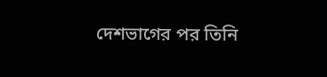দেশভাগের পর তিনি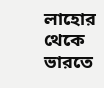লাহোর থেকে ভারতে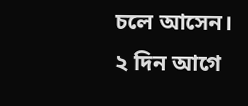চলে আসেন।
২ দিন আগে